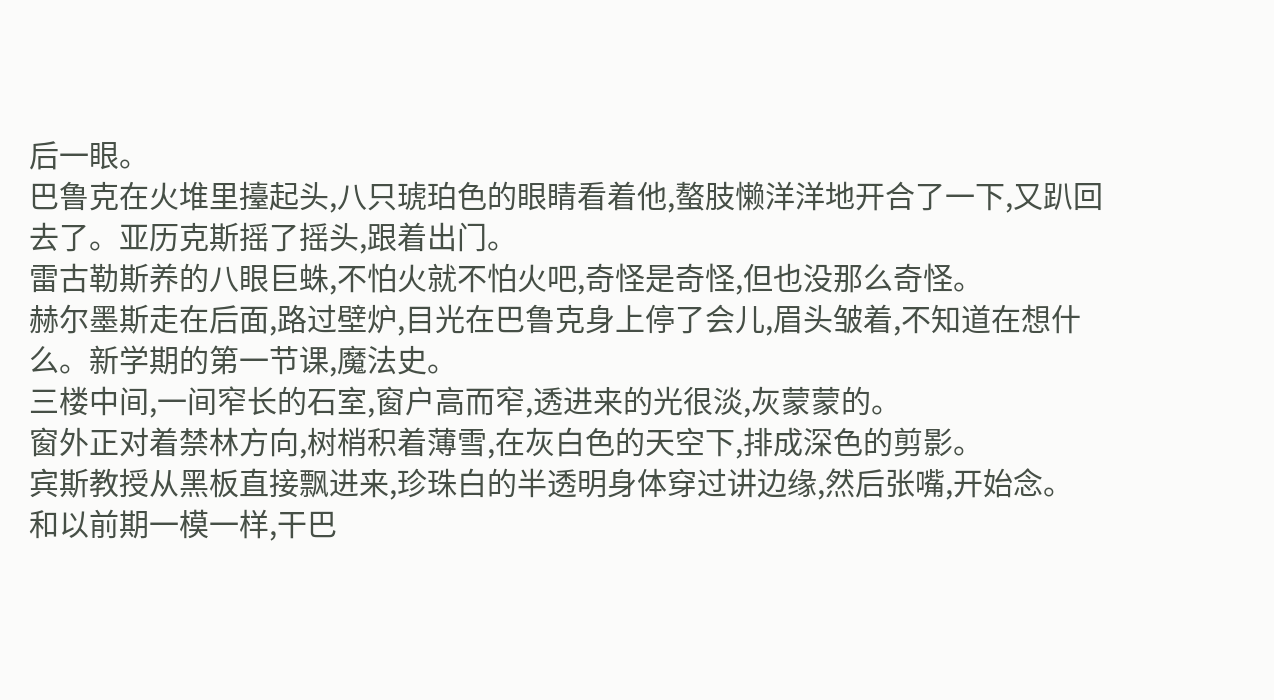后一眼。
巴鲁克在火堆里擡起头,八只琥珀色的眼睛看着他,螯肢懒洋洋地开合了一下,又趴回去了。亚历克斯摇了摇头,跟着出门。
雷古勒斯养的八眼巨蛛,不怕火就不怕火吧,奇怪是奇怪,但也没那么奇怪。
赫尔墨斯走在后面,路过壁炉,目光在巴鲁克身上停了会儿,眉头皱着,不知道在想什么。新学期的第一节课,魔法史。
三楼中间,一间窄长的石室,窗户高而窄,透进来的光很淡,灰蒙蒙的。
窗外正对着禁林方向,树梢积着薄雪,在灰白色的天空下,排成深色的剪影。
宾斯教授从黑板直接飘进来,珍珠白的半透明身体穿过讲边缘,然后张嘴,开始念。
和以前期一模一样,干巴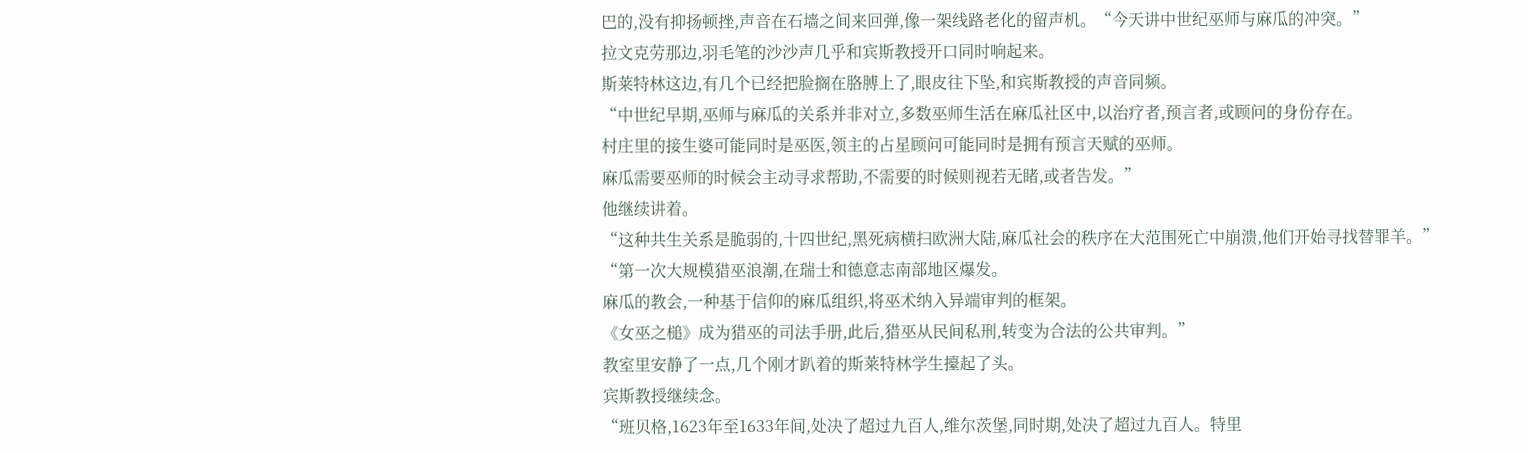巴的,没有抑扬顿挫,声音在石墙之间来回弹,像一架线路老化的留声机。“今天讲中世纪巫师与麻瓜的冲突。”
拉文克劳那边,羽毛笔的沙沙声几乎和宾斯教授开口同时响起来。
斯莱特林这边,有几个已经把脸搁在胳膊上了,眼皮往下坠,和宾斯教授的声音同频。
“中世纪早期,巫师与麻瓜的关系并非对立,多数巫师生活在麻瓜社区中,以治疗者,预言者,或顾问的身份存在。
村庄里的接生婆可能同时是巫医,领主的占星顾问可能同时是拥有预言天赋的巫师。
麻瓜需要巫师的时候会主动寻求帮助,不需要的时候则视若无睹,或者告发。”
他继续讲着。
“这种共生关系是脆弱的,十四世纪,黑死病横扫欧洲大陆,麻瓜社会的秩序在大范围死亡中崩溃,他们开始寻找替罪羊。”
“第一次大规模猎巫浪潮,在瑞士和德意志南部地区爆发。
麻瓜的教会,一种基于信仰的麻瓜组织,将巫术纳入异端审判的框架。
《女巫之槌》成为猎巫的司法手册,此后,猎巫从民间私刑,转变为合法的公共审判。”
教室里安静了一点,几个刚才趴着的斯莱特林学生擡起了头。
宾斯教授继续念。
“班贝格,1623年至1633年间,处决了超过九百人,维尔茨堡,同时期,处决了超过九百人。特里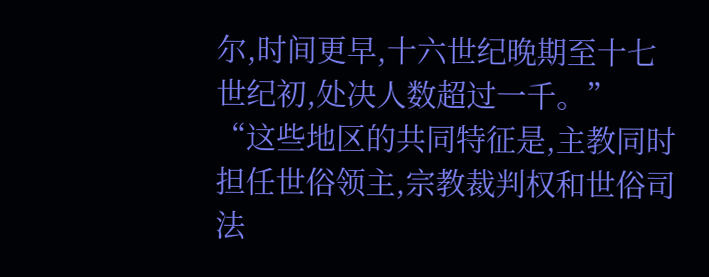尔,时间更早,十六世纪晚期至十七世纪初,处决人数超过一千。”
“这些地区的共同特征是,主教同时担任世俗领主,宗教裁判权和世俗司法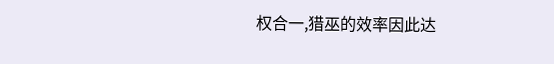权合一,猎巫的效率因此达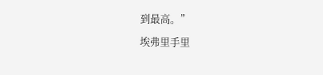到最高。”
埃弗里手里